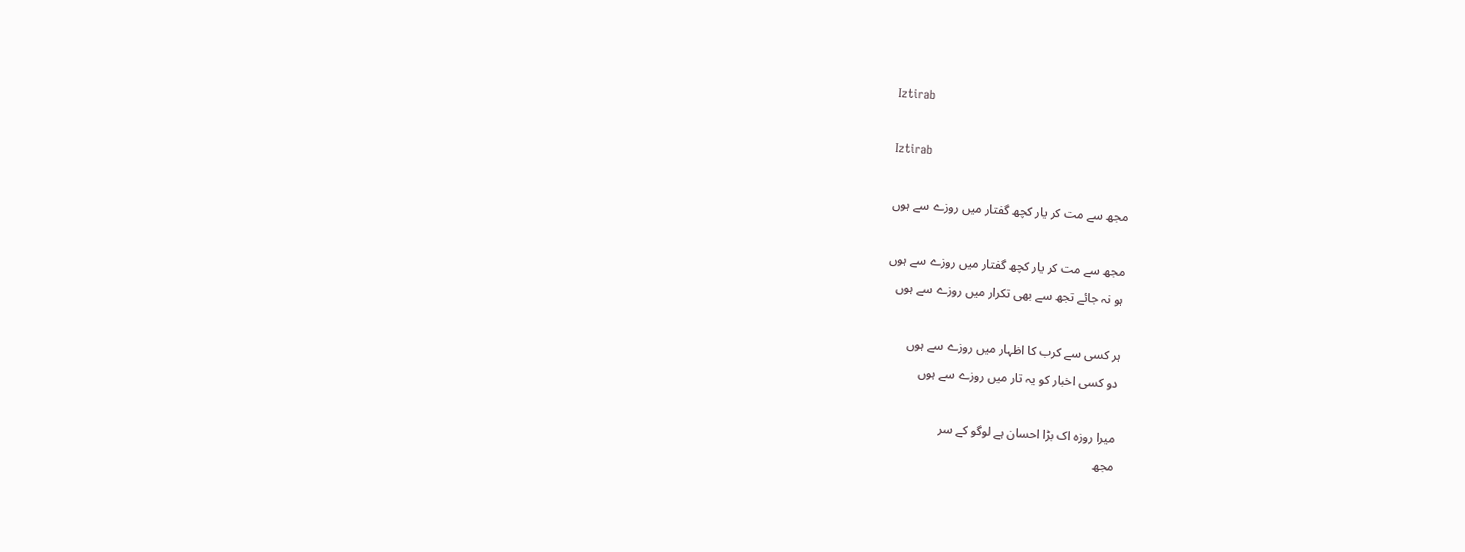Iztirab

Iztirab

مجھ سے مت کر یار کچھ گفتار میں روزے سے ہوں

مجھ سے مت کر یار کچھ گفتار میں روزے سے ہوں
ہو نہ جائے تجھ سے بھی تکرار میں روزے سے ہوں

ہر کسی سے کرب کا اظہار میں روزے سے ہوں
دو کسی اخبار کو یہ تار میں روزے سے ہوں

میرا روزہ اک بڑا احسان ہے لوگو کے سر
مجھ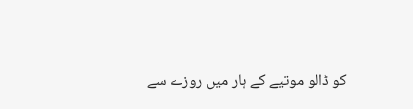کو ڈالو موتیے کے ہار میں روزے سے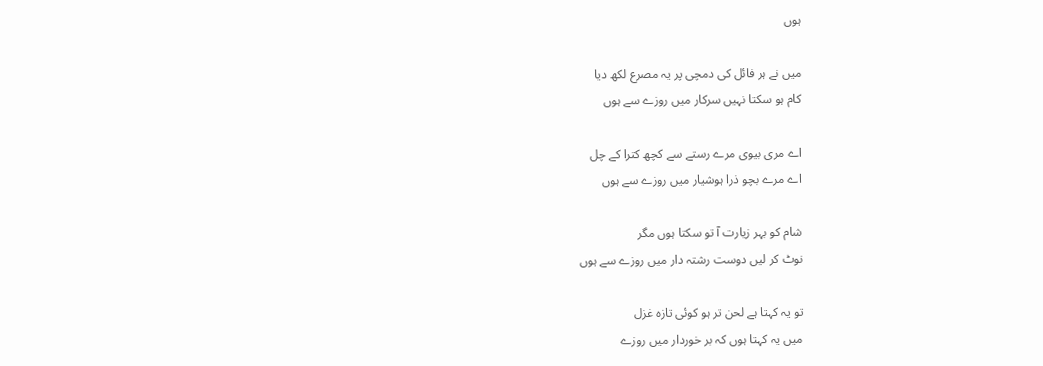ہوں

میں نے ہر فائل کی دمچی پر یہ مصرع لکھ دیا
کام ہو سکتا نہیں سرکار میں روزے سے ہوں

اے مری بیوی مرے رستے سے کچھ کترا کے چل
اے مرے بچو ذرا ہوشیار میں روزے سے ہوں

شام کو بہر زیارت آ تو سکتا ہوں مگر
نوٹ کر لیں دوست رشتہ دار میں روزے سے ہوں

تو یہ کہتا ہے لحن تر ہو کوئی تازہ غزل
میں یہ کہتا ہوں کہ بر خوردار میں روزے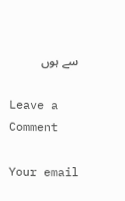سے ہوں

Leave a Comment

Your email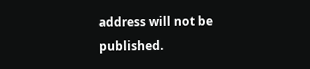address will not be published.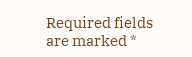Required fields are marked *